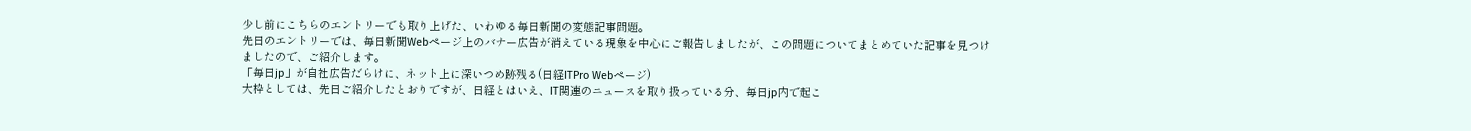少し前にこちらのエントリーでも取り上げた、いわゆる毎日新聞の変態記事問題。
先日のエントリーでは、毎日新聞Webページ上のバナー広告が消えている現象を中心にご報告しましたが、この問題についてまとめていた記事を見つけましたので、ご紹介します。
「毎日jp」が自社広告だらけに、ネット上に深いつめ跡残る(日経ITPro Webページ)
大枠としては、先日ご紹介したとおりですが、日経とはいえ、IT関連のニュースを取り扱っている分、毎日jp内で起こ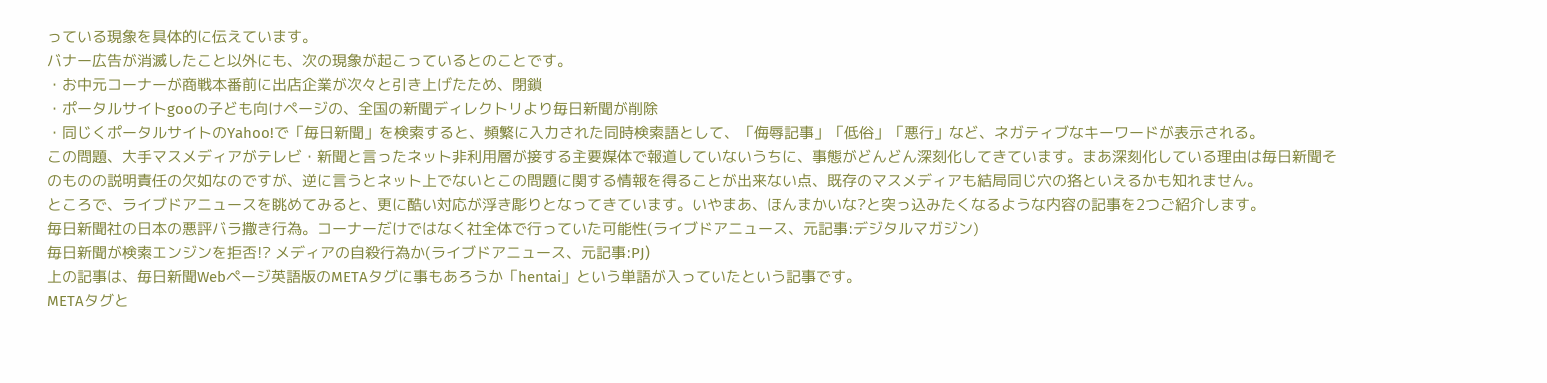っている現象を具体的に伝えています。
バナー広告が消滅したこと以外にも、次の現象が起こっているとのことです。
・お中元コーナーが商戦本番前に出店企業が次々と引き上げたため、閉鎖
・ポータルサイトgooの子ども向けページの、全国の新聞ディレクトリより毎日新聞が削除
・同じくポータルサイトのYahoo!で「毎日新聞」を検索すると、頻繁に入力された同時検索語として、「侮辱記事」「低俗」「悪行」など、ネガティブなキーワードが表示される。
この問題、大手マスメディアがテレビ・新聞と言ったネット非利用層が接する主要媒体で報道していないうちに、事態がどんどん深刻化してきています。まあ深刻化している理由は毎日新聞そのものの説明責任の欠如なのですが、逆に言うとネット上でないとこの問題に関する情報を得ることが出来ない点、既存のマスメディアも結局同じ穴の狢といえるかも知れません。
ところで、ライブドアニュースを眺めてみると、更に酷い対応が浮き彫りとなってきています。いやまあ、ほんまかいな?と突っ込みたくなるような内容の記事を2つご紹介します。
毎日新聞社の日本の悪評バラ撒き行為。コーナーだけではなく社全体で行っていた可能性(ライブドアニュース、元記事:デジタルマガジン)
毎日新聞が検索エンジンを拒否!? メディアの自殺行為か(ライブドアニュース、元記事:PJ)
上の記事は、毎日新聞Webページ英語版のMETAタグに事もあろうか「hentai」という単語が入っていたという記事です。
METAタグと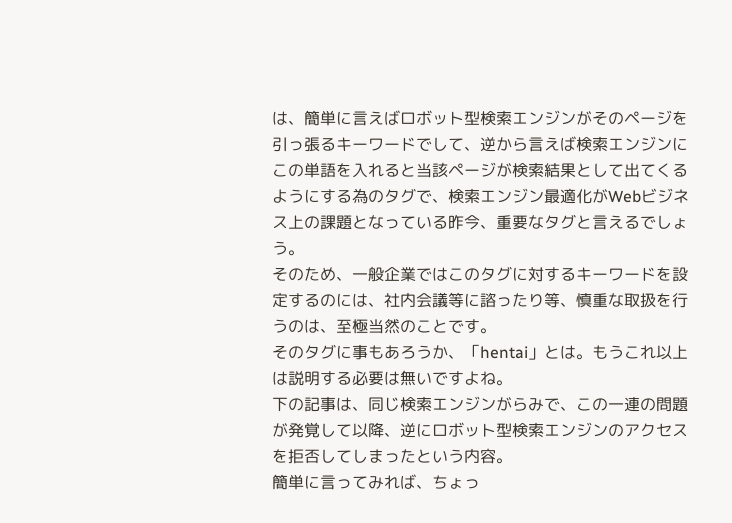は、簡単に言えばロボット型検索エンジンがそのページを引っ張るキーワードでして、逆から言えば検索エンジンにこの単語を入れると当該ページが検索結果として出てくるようにする為のタグで、検索エンジン最適化がWebビジネス上の課題となっている昨今、重要なタグと言えるでしょう。
そのため、一般企業ではこのタグに対するキーワードを設定するのには、社内会議等に諮ったり等、慎重な取扱を行うのは、至極当然のことです。
そのタグに事もあろうか、「hentai」とは。もうこれ以上は説明する必要は無いですよね。
下の記事は、同じ検索エンジンがらみで、この一連の問題が発覚して以降、逆にロボット型検索エンジンのアクセスを拒否してしまったという内容。
簡単に言ってみれば、ちょっ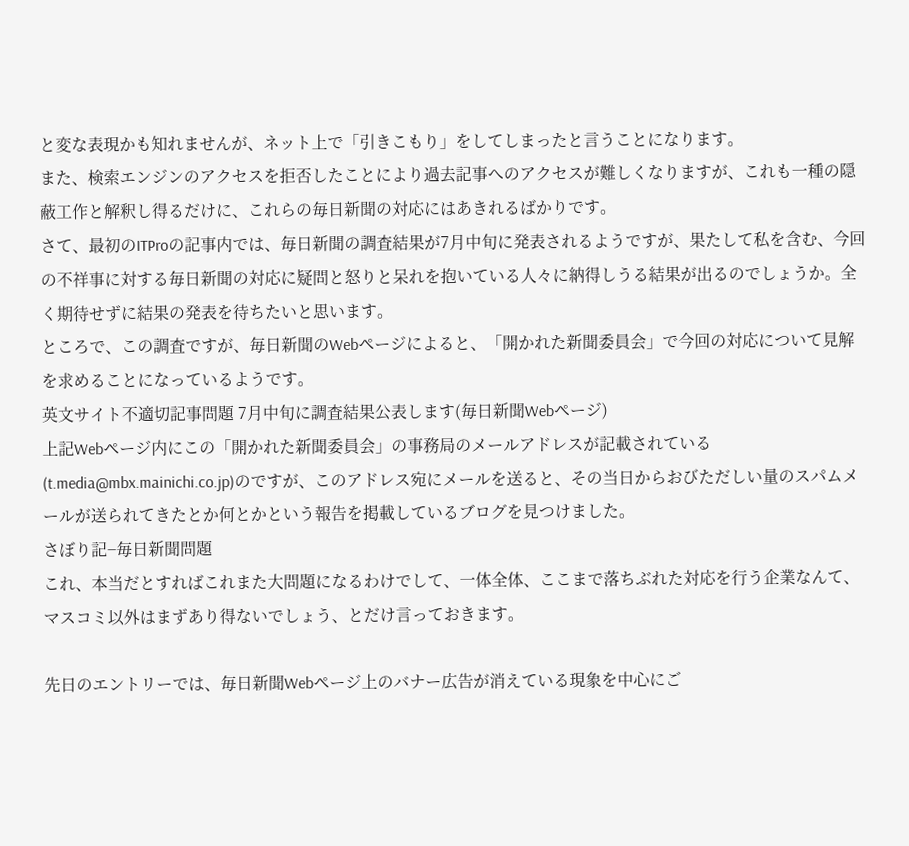と変な表現かも知れませんが、ネット上で「引きこもり」をしてしまったと言うことになります。
また、検索エンジンのアクセスを拒否したことにより過去記事へのアクセスが難しくなりますが、これも一種の隠蔽工作と解釈し得るだけに、これらの毎日新聞の対応にはあきれるばかりです。
さて、最初のITProの記事内では、毎日新聞の調査結果が7月中旬に発表されるようですが、果たして私を含む、今回の不祥事に対する毎日新聞の対応に疑問と怒りと呆れを抱いている人々に納得しうる結果が出るのでしょうか。全く期待せずに結果の発表を待ちたいと思います。
ところで、この調査ですが、毎日新聞のWebページによると、「開かれた新聞委員会」で今回の対応について見解を求めることになっているようです。
英文サイト不適切記事問題 7月中旬に調査結果公表します(毎日新聞Webページ)
上記Webページ内にこの「開かれた新聞委員会」の事務局のメールアドレスが記載されている(t.media@mbx.mainichi.co.jp)のですが、このアドレス宛にメールを送ると、その当日からおびただしい量のスパムメールが送られてきたとか何とかという報告を掲載しているブログを見つけました。
さぼり記−毎日新聞問題
これ、本当だとすればこれまた大問題になるわけでして、一体全体、ここまで落ちぶれた対応を行う企業なんて、マスコミ以外はまずあり得ないでしょう、とだけ言っておきます。

先日のエントリーでは、毎日新聞Webページ上のバナー広告が消えている現象を中心にご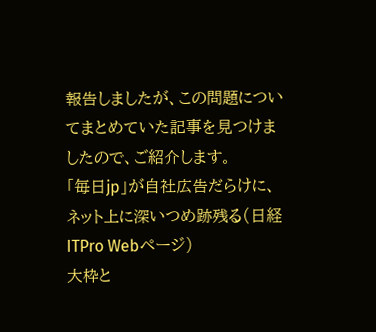報告しましたが、この問題についてまとめていた記事を見つけましたので、ご紹介します。
「毎日jp」が自社広告だらけに、ネット上に深いつめ跡残る(日経ITPro Webページ)
大枠と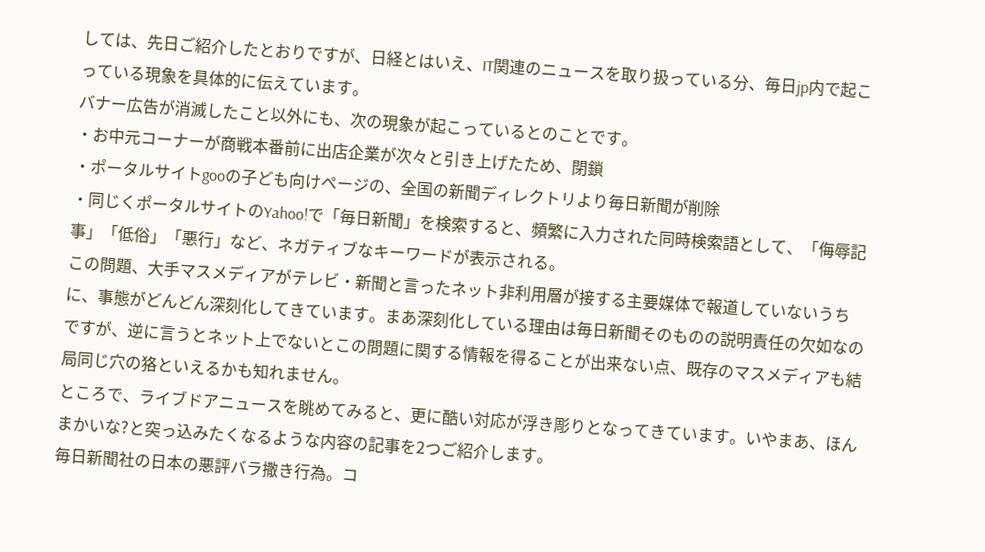しては、先日ご紹介したとおりですが、日経とはいえ、IT関連のニュースを取り扱っている分、毎日jp内で起こっている現象を具体的に伝えています。
バナー広告が消滅したこと以外にも、次の現象が起こっているとのことです。
・お中元コーナーが商戦本番前に出店企業が次々と引き上げたため、閉鎖
・ポータルサイトgooの子ども向けページの、全国の新聞ディレクトリより毎日新聞が削除
・同じくポータルサイトのYahoo!で「毎日新聞」を検索すると、頻繁に入力された同時検索語として、「侮辱記事」「低俗」「悪行」など、ネガティブなキーワードが表示される。
この問題、大手マスメディアがテレビ・新聞と言ったネット非利用層が接する主要媒体で報道していないうちに、事態がどんどん深刻化してきています。まあ深刻化している理由は毎日新聞そのものの説明責任の欠如なのですが、逆に言うとネット上でないとこの問題に関する情報を得ることが出来ない点、既存のマスメディアも結局同じ穴の狢といえるかも知れません。
ところで、ライブドアニュースを眺めてみると、更に酷い対応が浮き彫りとなってきています。いやまあ、ほんまかいな?と突っ込みたくなるような内容の記事を2つご紹介します。
毎日新聞社の日本の悪評バラ撒き行為。コ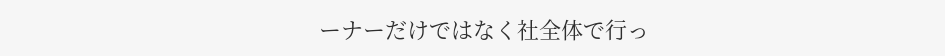ーナーだけではなく社全体で行っ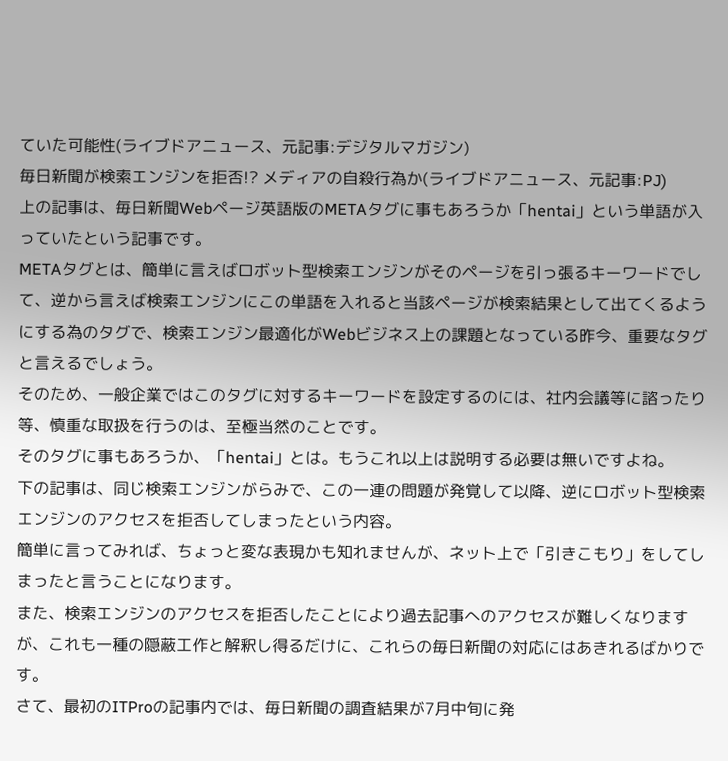ていた可能性(ライブドアニュース、元記事:デジタルマガジン)
毎日新聞が検索エンジンを拒否!? メディアの自殺行為か(ライブドアニュース、元記事:PJ)
上の記事は、毎日新聞Webページ英語版のMETAタグに事もあろうか「hentai」という単語が入っていたという記事です。
METAタグとは、簡単に言えばロボット型検索エンジンがそのページを引っ張るキーワードでして、逆から言えば検索エンジンにこの単語を入れると当該ページが検索結果として出てくるようにする為のタグで、検索エンジン最適化がWebビジネス上の課題となっている昨今、重要なタグと言えるでしょう。
そのため、一般企業ではこのタグに対するキーワードを設定するのには、社内会議等に諮ったり等、慎重な取扱を行うのは、至極当然のことです。
そのタグに事もあろうか、「hentai」とは。もうこれ以上は説明する必要は無いですよね。
下の記事は、同じ検索エンジンがらみで、この一連の問題が発覚して以降、逆にロボット型検索エンジンのアクセスを拒否してしまったという内容。
簡単に言ってみれば、ちょっと変な表現かも知れませんが、ネット上で「引きこもり」をしてしまったと言うことになります。
また、検索エンジンのアクセスを拒否したことにより過去記事へのアクセスが難しくなりますが、これも一種の隠蔽工作と解釈し得るだけに、これらの毎日新聞の対応にはあきれるばかりです。
さて、最初のITProの記事内では、毎日新聞の調査結果が7月中旬に発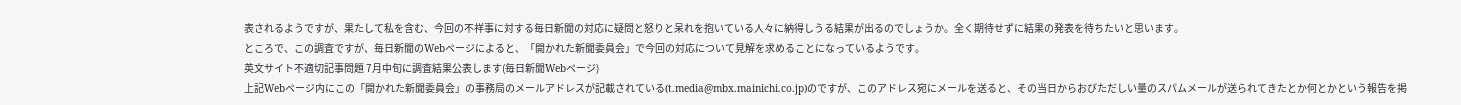表されるようですが、果たして私を含む、今回の不祥事に対する毎日新聞の対応に疑問と怒りと呆れを抱いている人々に納得しうる結果が出るのでしょうか。全く期待せずに結果の発表を待ちたいと思います。
ところで、この調査ですが、毎日新聞のWebページによると、「開かれた新聞委員会」で今回の対応について見解を求めることになっているようです。
英文サイト不適切記事問題 7月中旬に調査結果公表します(毎日新聞Webページ)
上記Webページ内にこの「開かれた新聞委員会」の事務局のメールアドレスが記載されている(t.media@mbx.mainichi.co.jp)のですが、このアドレス宛にメールを送ると、その当日からおびただしい量のスパムメールが送られてきたとか何とかという報告を掲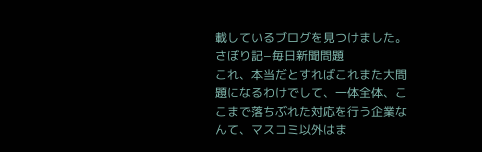載しているブログを見つけました。
さぼり記−毎日新聞問題
これ、本当だとすればこれまた大問題になるわけでして、一体全体、ここまで落ちぶれた対応を行う企業なんて、マスコミ以外はま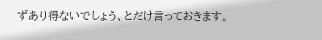ずあり得ないでしょう、とだけ言っておきます。